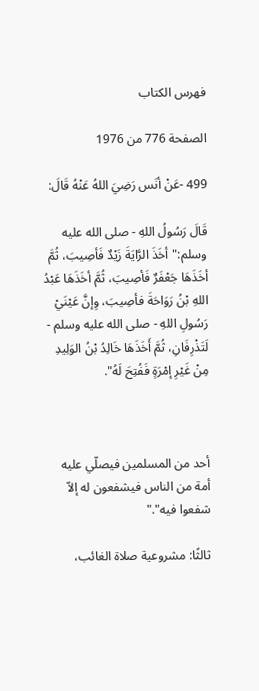فهرس الكتاب

الصفحة 776 من 1976

499 -عَنْ أنَس رَضِيَ اللهُ عَنْهُ قَالَ:

قَالَ رَسُولُ اللهِ - صلى الله عليه وسلم:"أخَذَ الرَّايَةَ زَيْدٌ فَأصِيبَ، ثُمَّ أخَذَهَا جَعْفَرٌ فَأصِيبَ، ثُمَّ أخَذَهَا عَبْدُ اللهِ بْنُ رَوَاحَةَ فأصِيبَ، وِإنَّ عَيْنَيْ رَسُولِ اللهِ - صلى الله عليه وسلم - لَتَذْرِفَانِ، ثُمَّ أَخَذَهَا خَالِدُ بْنُ الوَلِيدِ مِنْ غَيْرِ إمْرَةٍ فَفُتِحَ لَهُ".



أحد من المسلمين فيصلّي عليه أمة من الناس فيشفعون له إلاّ شفعوا فيه"."

ثالثًا: مشروعية صلاة الغائب،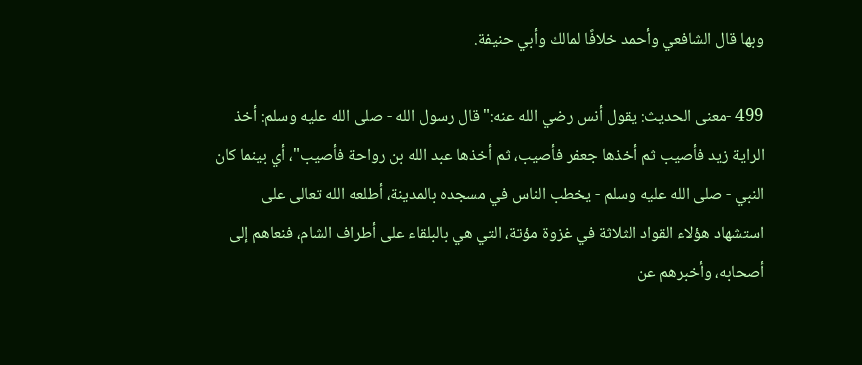وبها قال الشافعي وأحمد خلافًا لمالك وأبي حنيفة.

499 -معنى الحديث: يقول أنس رضي الله عنه:"قال رسول الله - صلى الله عليه وسلم: أخذ الراية زيد فأصيب ثم أخذها جعفر فأصيب، ثم أخذها عبد الله بن رواحة فأصيب"، أي بينما كان النبي - صلى الله عليه وسلم - يخطب الناس في مسجده بالمدينة، أطلعه الله تعالى على استشهاد هؤلاء القواد الثلاثة في غزوة مؤتة، التي هي بالبلقاء على أطراف الشام، فنعاهم إلى أصحابه، وأخبرهم عن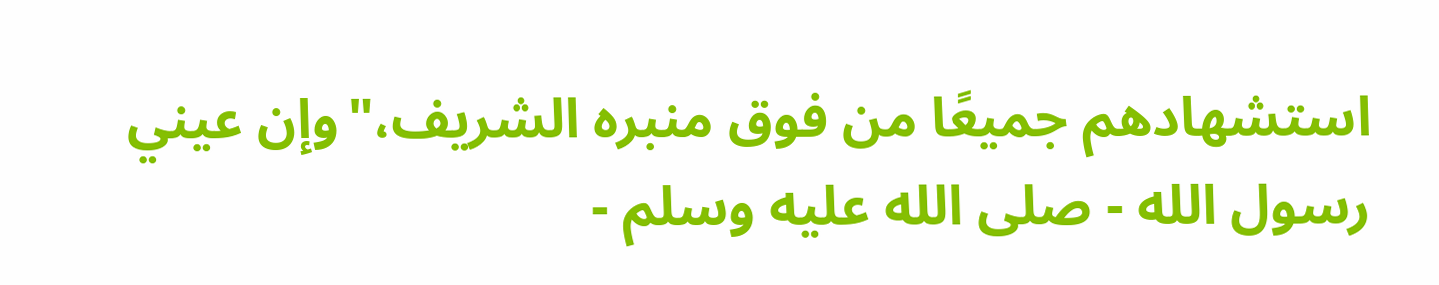استشهادهم جميعًا من فوق منبره الشريف،"وإن عيني رسول الله - صلى الله عليه وسلم -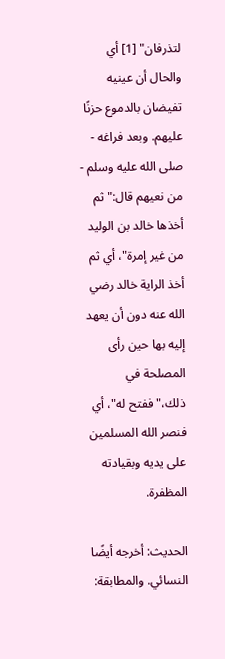لتذرفان" [1] أي والحال أن عينيه تفيضان بالدموع حزنًا عليهم. وبعد فراغه - صلى الله عليه وسلم - من نعيهم قال:"ثم أخذها خالد بن الوليد من غير إمرة"، أي ثم أخذ الراية خالد رضي الله عنه دون أن يعهد إليه بها حين رأى المصلحة في ذلك،"ففتح له"، أي فنصر الله المسلمين على يديه وبقيادته المظفرة.

الحديث: أخرجه أيضًا النسائي. والمطابقة: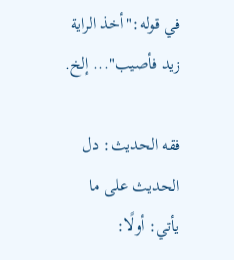في قوله:"أخذ الراية زيد فأصيب"... إلخ.

فقه الحديث: دل الحديث على ما يأتي: أولًا: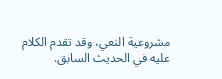مشروعية النعي، وقد تقدم الكلام عليه في الحديث السابق.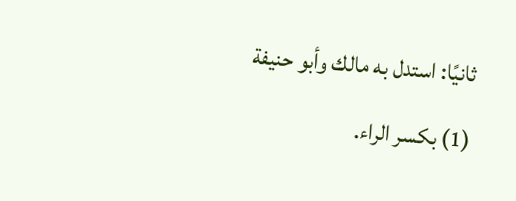ثانيًا: استدل به مالك وأبو حنيفة

(1) بكسر الراء.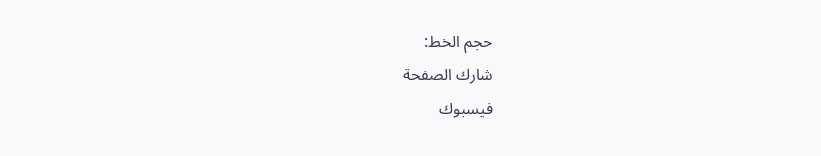حجم الخط:
شارك الصفحة
فيسبوك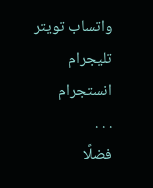واتساب تويتر تليجرام انستجرام
. . .
فضلًا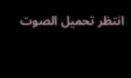انتظر تحميل الصوت